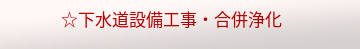☆下水道設備工事・合併浄化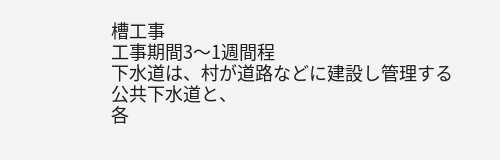槽工事
工事期間3〜1週間程
下水道は、村が道路などに建設し管理する公共下水道と、
各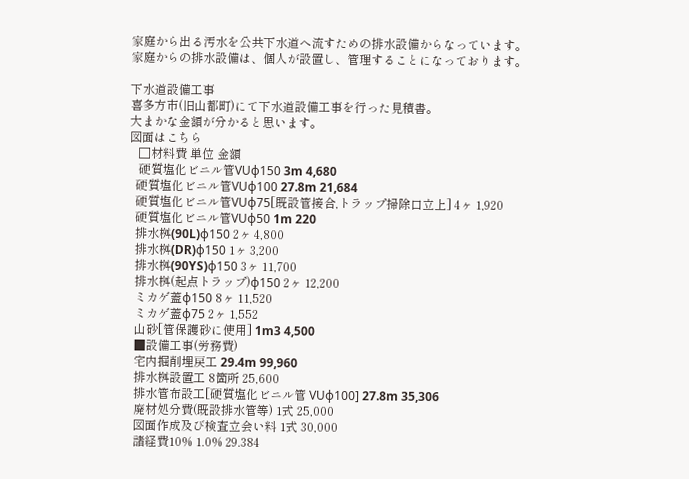家庭から出る汚水を公共下水道へ流すための排水設備からなっています。
家庭からの排水設備は、個人が設置し、管理することになっております。

下水道設備工事
喜多方市(旧山都町)にて下水道設備工事を行った見積書。
大まかな金額が分かると思います。
図面はこちら
   □材料費 単位 金額
   硬質塩化ビニル管VUφ150 3m 4,680
  硬質塩化ビニル管VUφ100 27.8m 21,684
  硬質塩化ビニル管VUφ75[既設管接合,トラップ掃除口立上] 4ヶ 1,920
  硬質塩化ビニル管VUφ50 1m 220
  排水桝(90L)φ150 2ヶ 4,800
  排水桝(DR)φ150 1ヶ 3,200
  排水桝(90YS)φ150 3ヶ 11,700
  排水桝(起点トラップ)φ150 2ヶ 12,200
  ミカゲ蓋φ150 8ヶ 11,520
  ミカゲ蓋φ75 2ヶ 1,552
  山砂[管保護砂に使用] 1m3 4,500
  ■設備工事(労務費)
  宅内掘削埋戻工 29.4m 99,960
  排水桝設置工 8箇所 25,600
  排水管布設工[硬質塩化ビニル管 VUφ100] 27.8m 35,306
  廃材処分費(既設排水管等) 1式 25,000
  図面作成及び検査立会い料 1式 30,000
  諸経費10% 1.0% 29.384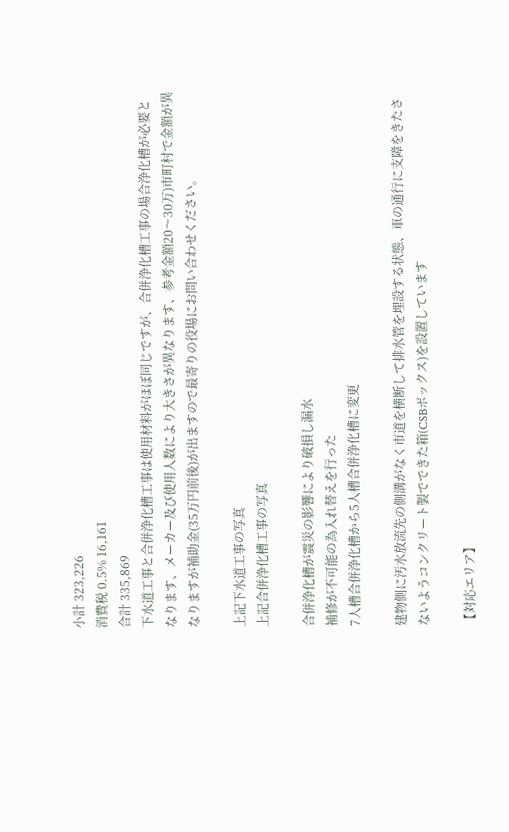小計 323,226
消費税 0.5% 16,161
合計 335,869
下水道工事と合併浄化槽工事は使用材料がほぼ同じですが、合併浄化槽工事の場合浄化槽が必要となります、メーカー及び使用人数により大きさが異なります、参考金額20〜30万)市町村で金額が異なりますが補助金(35万円前後)が出ますので最寄りの役場にお問い合わせください。

上記下水道工事の写真
上記合併浄化槽工事の写真

合併浄化槽が震災の影響により破損し漏水
補修が不可能の為入れ替えを行った
7人槽合併浄化槽から5人槽合併浄化槽に変更

建物側に汚水放流先の側溝がなく市道を横断して排水管を埋設する状態、車の通行に支障をきたさないようコンクリート製でできた箱(CSBボックス)を設置しています

【対応エリア】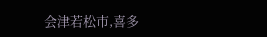会津若松市,喜多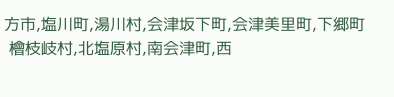方市,塩川町,湯川村,会津坂下町,会津美里町,下郷町
 檜枝岐村,北塩原村,南会津町,西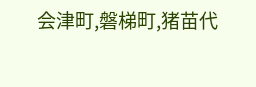会津町,磐梯町,猪苗代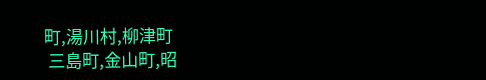町,湯川村,柳津町
 三島町,金山町,昭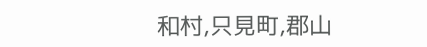和村,只見町,郡山